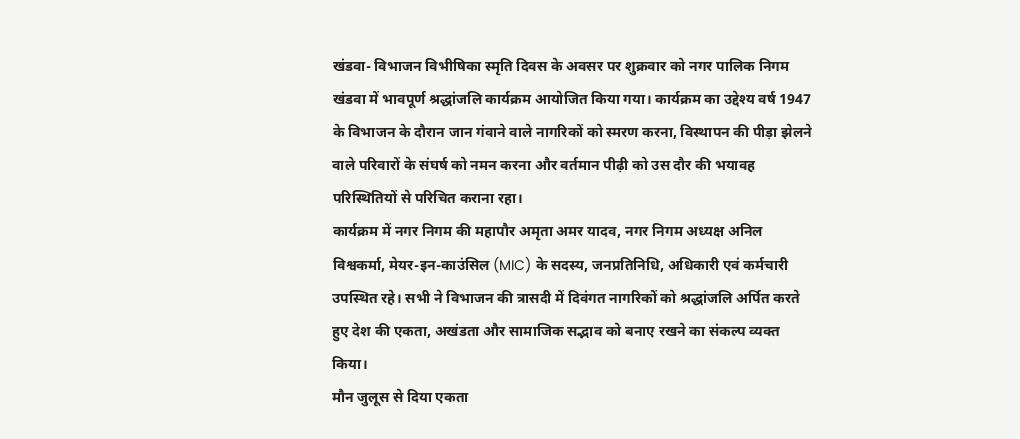खंडवा- विभाजन विभीषिका स्मृति दिवस के अवसर पर शुक्रवार को नगर पालिक निगम खंडवा में भावपूर्ण श्रद्धांजलि कार्यक्रम आयोजित किया गया। कार्यक्रम का उद्देश्य वर्ष 1947 के विभाजन के दौरान जान गंवाने वाले नागरिकों को स्मरण करना, विस्थापन की पीड़ा झेलने वाले परिवारों के संघर्ष को नमन करना और वर्तमान पीढ़ी को उस दौर की भयावह परिस्थितियों से परिचित कराना रहा।
कार्यक्रम में नगर निगम की महापौर अमृता अमर यादव, नगर निगम अध्यक्ष अनिल विश्वकर्मा, मेयर-इन-काउंसिल (MIC) के सदस्य, जनप्रतिनिधि, अधिकारी एवं कर्मचारी उपस्थित रहे। सभी ने विभाजन की त्रासदी में दिवंगत नागरिकों को श्रद्धांजलि अर्पित करते हुए देश की एकता, अखंडता और सामाजिक सद्भाव को बनाए रखने का संकल्प व्यक्त किया।
मौन जुलूस से दिया एकता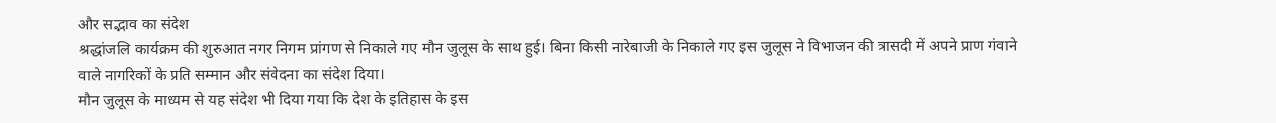और सद्भाव का संदेश
श्रद्धांजलि कार्यक्रम की शुरुआत नगर निगम प्रांगण से निकाले गए मौन जुलूस के साथ हुई। बिना किसी नारेबाजी के निकाले गए इस जुलूस ने विभाजन की त्रासदी में अपने प्राण गंवाने वाले नागरिकों के प्रति सम्मान और संवेदना का संदेश दिया।
मौन जुलूस के माध्यम से यह संदेश भी दिया गया कि देश के इतिहास के इस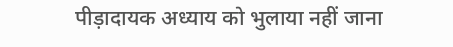पीड़ादायक अध्याय को भुलाया नहीं जाना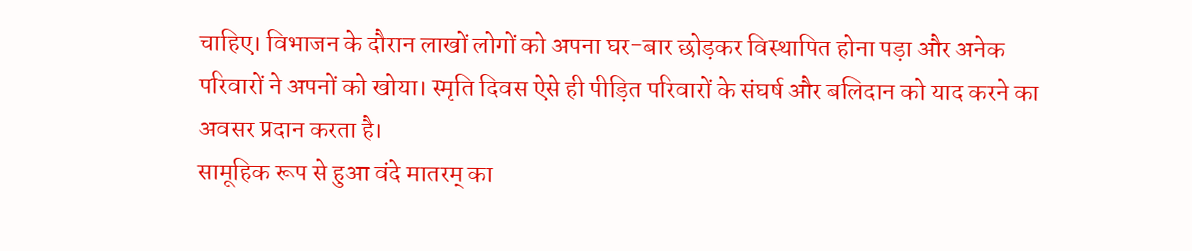चाहिए। विभाजन के दौरान लाखों लोगों को अपना घर-बार छोड़कर विस्थापित होना पड़ा और अनेक परिवारों ने अपनों को खोया। स्मृति दिवस ऐसे ही पीड़ित परिवारों के संघर्ष और बलिदान को याद करने का अवसर प्रदान करता है।
सामूहिक रूप से हुआ वंदे मातरम् का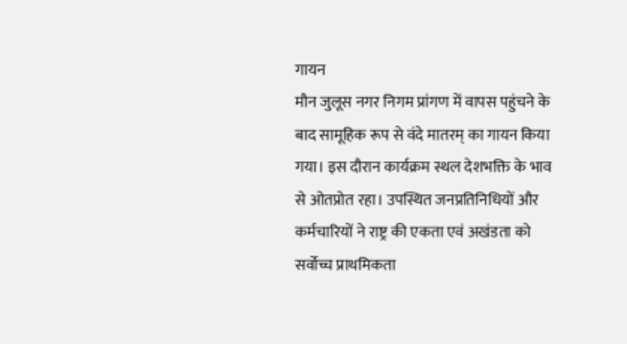गायन
मौन जुलूस नगर निगम प्रांगण में वापस पहुंचने के बाद सामूहिक रूप से वंदे मातरम् का गायन किया गया। इस दौरान कार्यक्रम स्थल देशभक्ति के भाव से ओतप्रोत रहा। उपस्थित जनप्रतिनिधियों और कर्मचारियों ने राष्ट्र की एकता एवं अखंडता को सर्वोच्च प्राथमिकता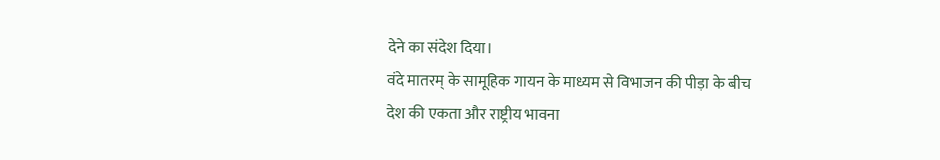देने का संदेश दिया।
वंदे मातरम् के सामूहिक गायन के माध्यम से विभाजन की पीड़ा के बीच देश की एकता और राष्ट्रीय भावना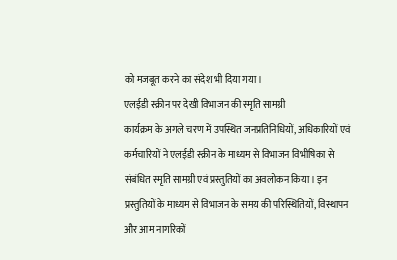को मजबूत करने का संदेश भी दिया गया।
एलईडी स्क्रीन पर देखी विभाजन की स्मृति सामग्री
कार्यक्रम के अगले चरण में उपस्थित जनप्रतिनिधियों, अधिकारियों एवं कर्मचारियों ने एलईडी स्क्रीन के माध्यम से विभाजन विभीषिका से संबंधित स्मृति सामग्री एवं प्रस्तुतियों का अवलोकन किया। इन प्रस्तुतियों के माध्यम से विभाजन के समय की परिस्थितियों, विस्थापन और आम नागरिकों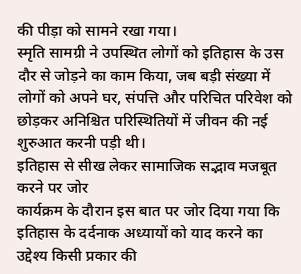की पीड़ा को सामने रखा गया।
स्मृति सामग्री ने उपस्थित लोगों को इतिहास के उस दौर से जोड़ने का काम किया, जब बड़ी संख्या में लोगों को अपने घर, संपत्ति और परिचित परिवेश को छोड़कर अनिश्चित परिस्थितियों में जीवन की नई शुरुआत करनी पड़ी थी।
इतिहास से सीख लेकर सामाजिक सद्भाव मजबूत करने पर जोर
कार्यक्रम के दौरान इस बात पर जोर दिया गया कि इतिहास के दर्दनाक अध्यायों को याद करने का उद्देश्य किसी प्रकार की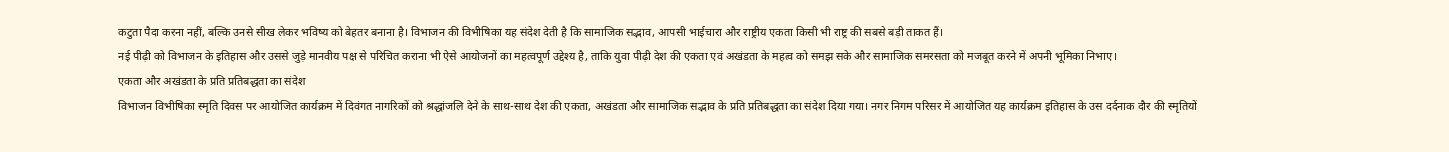कटुता पैदा करना नहीं, बल्कि उनसे सीख लेकर भविष्य को बेहतर बनाना है। विभाजन की विभीषिका यह संदेश देती है कि सामाजिक सद्भाव, आपसी भाईचारा और राष्ट्रीय एकता किसी भी राष्ट्र की सबसे बड़ी ताकत हैं।
नई पीढ़ी को विभाजन के इतिहास और उससे जुड़े मानवीय पक्ष से परिचित कराना भी ऐसे आयोजनों का महत्वपूर्ण उद्देश्य है, ताकि युवा पीढ़ी देश की एकता एवं अखंडता के महत्व को समझ सके और सामाजिक समरसता को मजबूत करने में अपनी भूमिका निभाए।
एकता और अखंडता के प्रति प्रतिबद्धता का संदेश
विभाजन विभीषिका स्मृति दिवस पर आयोजित कार्यक्रम में दिवंगत नागरिकों को श्रद्धांजलि देने के साथ-साथ देश की एकता, अखंडता और सामाजिक सद्भाव के प्रति प्रतिबद्धता का संदेश दिया गया। नगर निगम परिसर में आयोजित यह कार्यक्रम इतिहास के उस दर्दनाक दौर की स्मृतियों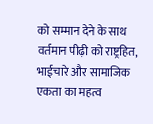को सम्मान देने के साथ वर्तमान पीढ़ी को राष्ट्रहित, भाईचारे और सामाजिक एकता का महत्व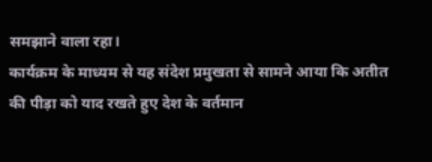समझाने वाला रहा।
कार्यक्रम के माध्यम से यह संदेश प्रमुखता से सामने आया कि अतीत की पीड़ा को याद रखते हुए देश के वर्तमान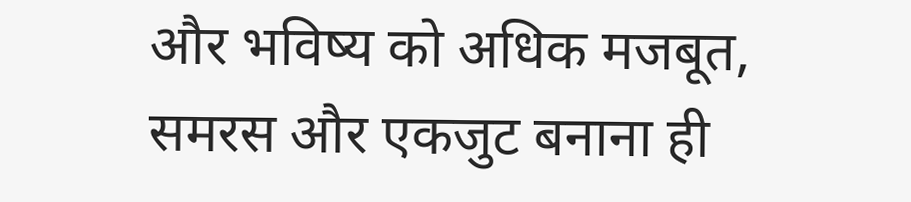और भविष्य को अधिक मजबूत, समरस और एकजुट बनाना ही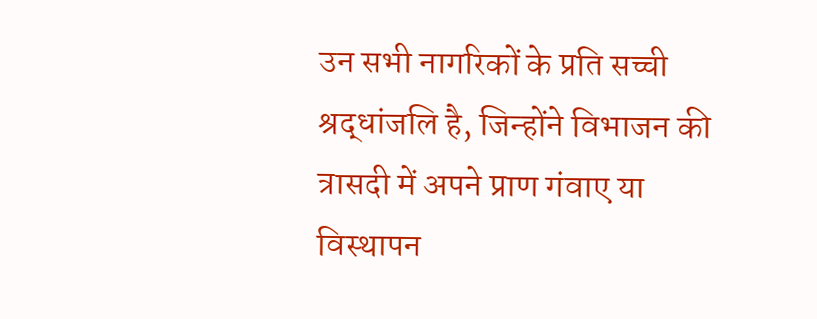उन सभी नागरिकों के प्रति सच्ची श्रद्धांजलि है, जिन्होंने विभाजन की त्रासदी में अपने प्राण गंवाए या विस्थापन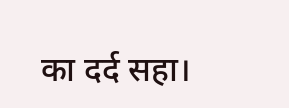का दर्द सहा।